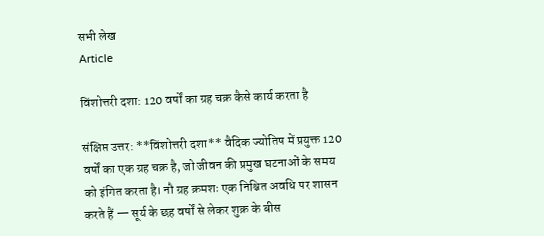सभी लेख
Article

विंशोत्तरी दशा: 120 वर्षों का ग्रह चक्र कैसे कार्य करता है

संक्षिप्त उत्तर: **विंशोत्तरी दशा** वैदिक ज्योतिष में प्रयुक्त 120 वर्षों का एक ग्रह चक्र है, जो जीवन की प्रमुख घटनाओं के समय को इंगित करता है। नौ ग्रह क्रमशः एक निश्चित अवधि पर शासन करते हैं — सूर्य के छह वर्षों से लेकर शुक्र के बीस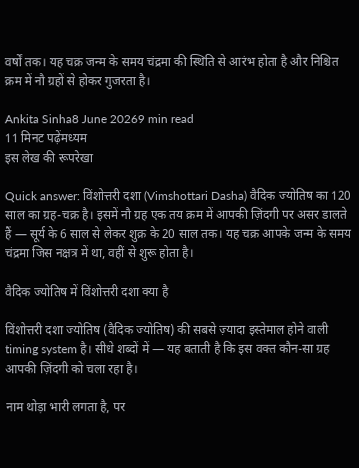वर्षों तक। यह चक्र जन्म के समय चंद्रमा की स्थिति से आरंभ होता है और निश्चित क्रम में नौ ग्रहों से होकर गुजरता है।

Ankita Sinha8 June 20269 min read
11 मिनट पढ़ेंमध्यम
इस लेख की रूपरेखा

Quick answer: विंशोत्तरी दशा (Vimshottari Dasha) वैदिक ज्योतिष का 120 साल का ग्रह-चक्र है। इसमें नौ ग्रह एक तय क्रम में आपकी ज़िंदगी पर असर डालते हैं — सूर्य के 6 साल से लेकर शुक्र के 20 साल तक। यह चक्र आपके जन्म के समय चंद्रमा जिस नक्षत्र में था, वहीं से शुरू होता है।

वैदिक ज्योतिष में विंशोत्तरी दशा क्या है

विंशोत्तरी दशा ज्योतिष (वैदिक ज्योतिष) की सबसे ज़्यादा इस्तेमाल होने वाली timing system है। सीधे शब्दों में — यह बताती है कि इस वक्त कौन-सा ग्रह आपकी ज़िंदगी को चला रहा है।

नाम थोड़ा भारी लगता है, पर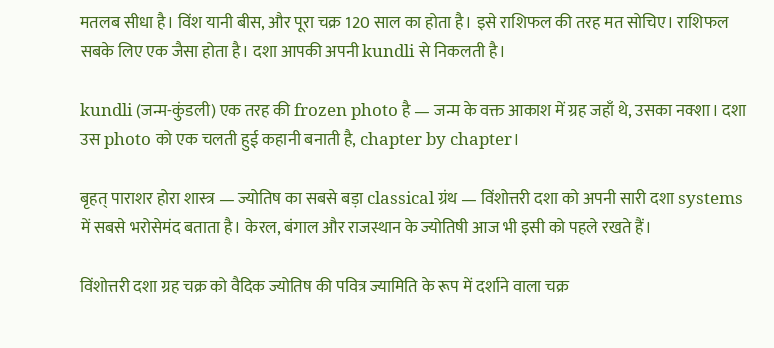मतलब सीधा है। विंश यानी बीस, और पूरा चक्र 120 साल का होता है। इसे राशिफल की तरह मत सोचिए। राशिफल सबके लिए एक जैसा होता है। दशा आपकी अपनी kundli से निकलती है।

kundli (जन्म-कुंडली) एक तरह की frozen photo है — जन्म के वक्त आकाश में ग्रह जहाँ थे, उसका नक्शा। दशा उस photo को एक चलती हुई कहानी बनाती है, chapter by chapter।

बृहत् पाराशर होरा शास्त्र — ज्योतिष का सबसे बड़ा classical ग्रंथ — विंशोत्तरी दशा को अपनी सारी दशा systems में सबसे भरोसेमंद बताता है। केरल, बंगाल और राजस्थान के ज्योतिषी आज भी इसी को पहले रखते हैं।

विंशोत्तरी दशा ग्रह चक्र को वैदिक ज्योतिष की पवित्र ज्यामिति के रूप में दर्शाने वाला चक्र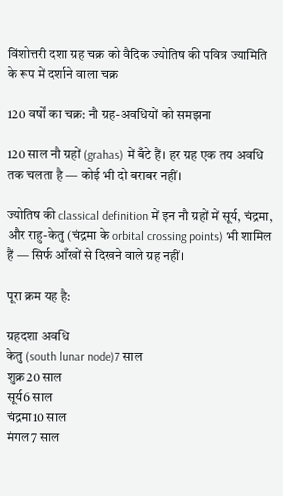विंशोत्तरी दशा ग्रह चक्र को वैदिक ज्योतिष की पवित्र ज्यामिति के रूप में दर्शाने वाला चक्र

120 वर्षों का चक्र: नौ ग्रह-अवधियों को समझना

120 साल नौ ग्रहों (grahas) में बँटे हैं। हर ग्रह एक तय अवधि तक चलता है — कोई भी दो बराबर नहीं।

ज्योतिष की classical definition में इन नौ ग्रहों में सूर्य, चंद्रमा, और राहु-केतु (चंद्रमा के orbital crossing points) भी शामिल हैं — सिर्फ आँखों से दिखने वाले ग्रह नहीं।

पूरा क्रम यह है:

ग्रहदशा अवधि
केतु (south lunar node)7 साल
शुक्र20 साल
सूर्य6 साल
चंद्रमा10 साल
मंगल7 साल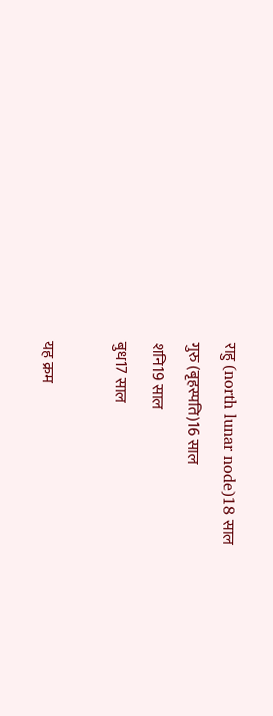राहु (north lunar node)18 साल
गुरु (बृहस्पति)16 साल
शनि19 साल
बुध17 साल

यह क्रम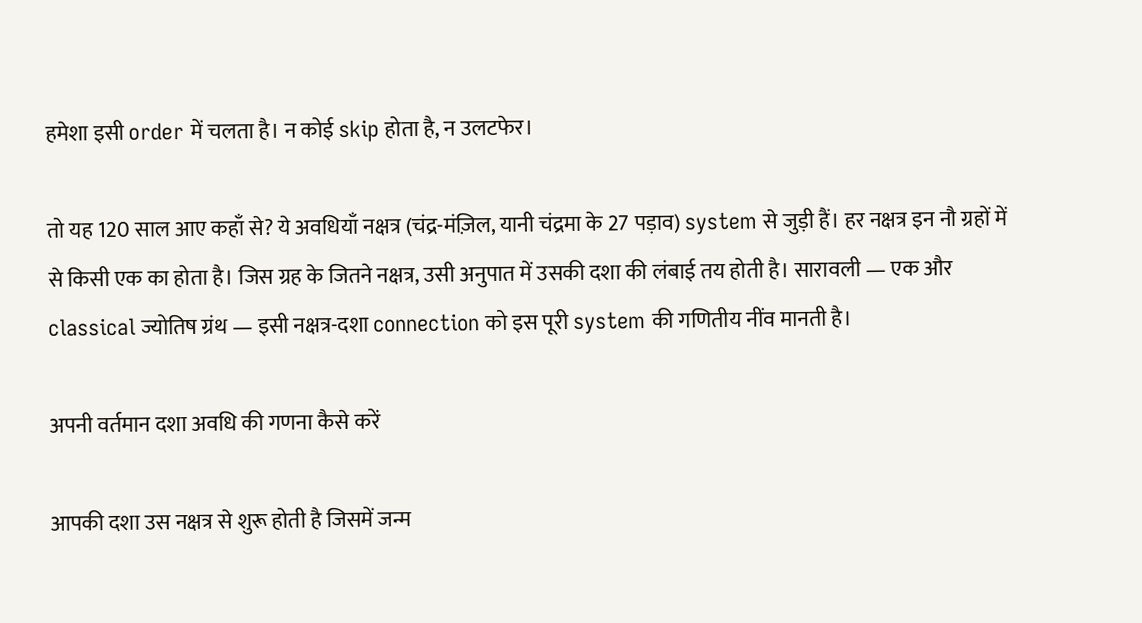हमेशा इसी order में चलता है। न कोई skip होता है, न उलटफेर।

तो यह 120 साल आए कहाँ से? ये अवधियाँ नक्षत्र (चंद्र-मंज़िल, यानी चंद्रमा के 27 पड़ाव) system से जुड़ी हैं। हर नक्षत्र इन नौ ग्रहों में से किसी एक का होता है। जिस ग्रह के जितने नक्षत्र, उसी अनुपात में उसकी दशा की लंबाई तय होती है। सारावली — एक और classical ज्योतिष ग्रंथ — इसी नक्षत्र-दशा connection को इस पूरी system की गणितीय नींव मानती है।

अपनी वर्तमान दशा अवधि की गणना कैसे करें

आपकी दशा उस नक्षत्र से शुरू होती है जिसमें जन्म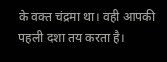के वक्त चंद्रमा था। वही आपकी पहली दशा तय करता है।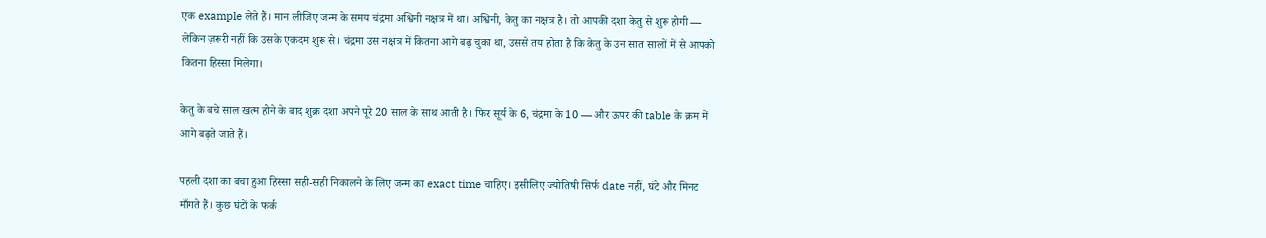एक example लेते हैं। मान लीजिए जन्म के समय चंद्रमा अश्विनी नक्षत्र में था। अश्विनी, केतु का नक्षत्र है। तो आपकी दशा केतु से शुरू होगी — लेकिन ज़रूरी नहीं कि उसके एकदम शुरू से। चंद्रमा उस नक्षत्र में कितना आगे बढ़ चुका था, उससे तय होता है कि केतु के उन सात सालों में से आपको कितना हिस्सा मिलेगा।

केतु के बचे साल खत्म होने के बाद शुक्र दशा अपने पूरे 20 साल के साथ आती है। फिर सूर्य के 6, चंद्रमा के 10 — और ऊपर की table के क्रम में आगे बढ़ते जाते हैं।

पहली दशा का बचा हुआ हिस्सा सही-सही निकालने के लिए जन्म का exact time चाहिए। इसीलिए ज्योतिषी सिर्फ date नहीं, घंटे और मिनट माँगते हैं। कुछ घंटों के फर्क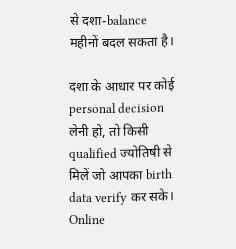से दशा-balance महीनों बदल सकता है।

दशा के आधार पर कोई personal decision लेनी हो, तो किसी qualified ज्योतिषी से मिलें जो आपका birth data verify कर सके। Online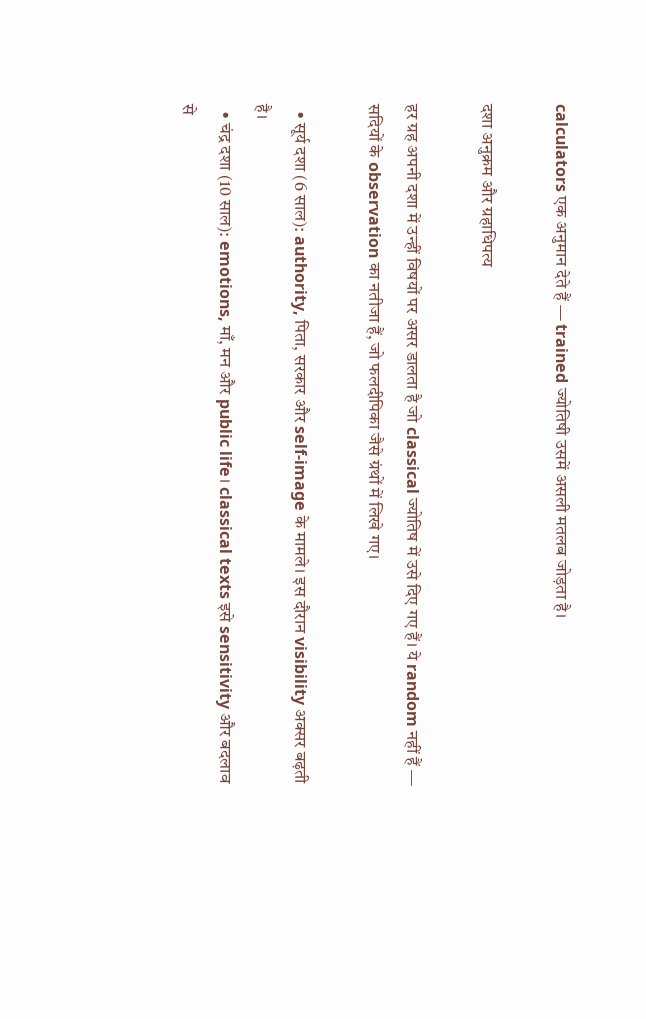calculators एक अनुमान देते हैं — trained ज्योतिषी उसमें असली मतलब जोड़ता है।

दशा अनुक्रम और ग्रहाधिपत्य

हर ग्रह अपनी दशा में उन्हीं विषयों पर असर डालता है जो classical ज्योतिष में उसे दिए गए हैं। ये random नहीं हैं — सदियों के observation का नतीजा हैं, जो फलदीपिका जैसे ग्रंथों में लिखे गए।

  • सूर्य दशा (6 साल): authority, पिता, सरकार और self-image के मामले। इस दौरान visibility अक्सर बढ़ती है।
  • चंद्र दशा (10 साल): emotions, माँ, मन और public life। classical texts इसे sensitivity और बदलाव से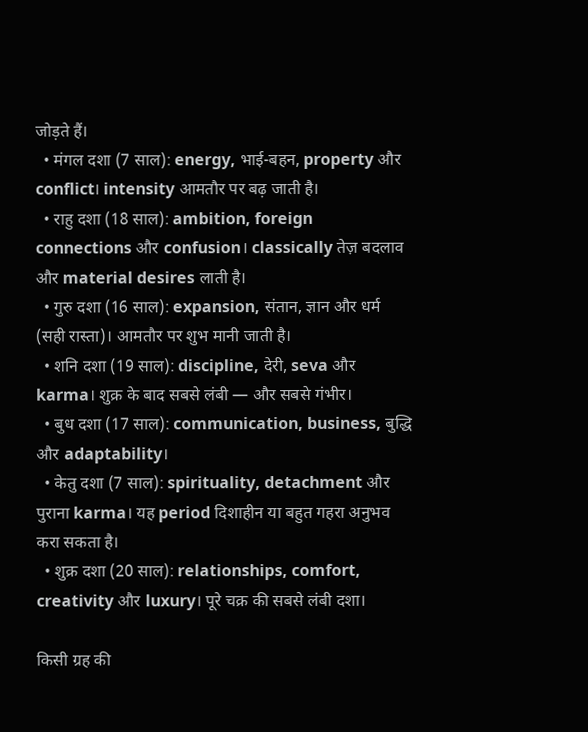जोड़ते हैं।
  • मंगल दशा (7 साल): energy, भाई-बहन, property और conflict। intensity आमतौर पर बढ़ जाती है।
  • राहु दशा (18 साल): ambition, foreign connections और confusion। classically तेज़ बदलाव और material desires लाती है।
  • गुरु दशा (16 साल): expansion, संतान, ज्ञान और धर्म (सही रास्ता)। आमतौर पर शुभ मानी जाती है।
  • शनि दशा (19 साल): discipline, देरी, seva और karma। शुक्र के बाद सबसे लंबी — और सबसे गंभीर।
  • बुध दशा (17 साल): communication, business, बुद्धि और adaptability।
  • केतु दशा (7 साल): spirituality, detachment और पुराना karma। यह period दिशाहीन या बहुत गहरा अनुभव करा सकता है।
  • शुक्र दशा (20 साल): relationships, comfort, creativity और luxury। पूरे चक्र की सबसे लंबी दशा।

किसी ग्रह की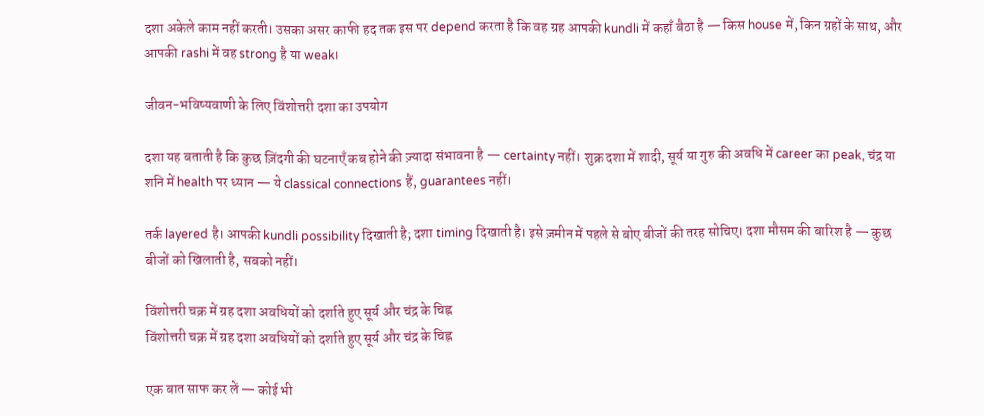दशा अकेले काम नहीं करती। उसका असर काफी हद तक इस पर depend करता है कि वह ग्रह आपकी kundli में कहाँ बैठा है — किस house में, किन ग्रहों के साथ, और आपकी rashi में वह strong है या weak।

जीवन-भविष्यवाणी के लिए विंशोत्तरी दशा का उपयोग

दशा यह बताती है कि कुछ ज़िंदगी की घटनाएँ कब होने की ज़्यादा संभावना है — certainty नहीं। शुक्र दशा में शादी, सूर्य या गुरु की अवधि में career का peak, चंद्र या शनि में health पर ध्यान — ये classical connections हैं, guarantees नहीं।

तर्क layered है। आपकी kundli possibility दिखाती है; दशा timing दिखाती है। इसे ज़मीन में पहले से बोए बीजों की तरह सोचिए। दशा मौसम की बारिश है — कुछ बीजों को खिलाती है, सबको नहीं।

विंशोत्तरी चक्र में ग्रह दशा अवधियों को दर्शाते हुए सूर्य और चंद्र के चिह्न
विंशोत्तरी चक्र में ग्रह दशा अवधियों को दर्शाते हुए सूर्य और चंद्र के चिह्न

एक बात साफ कर लें — कोई भी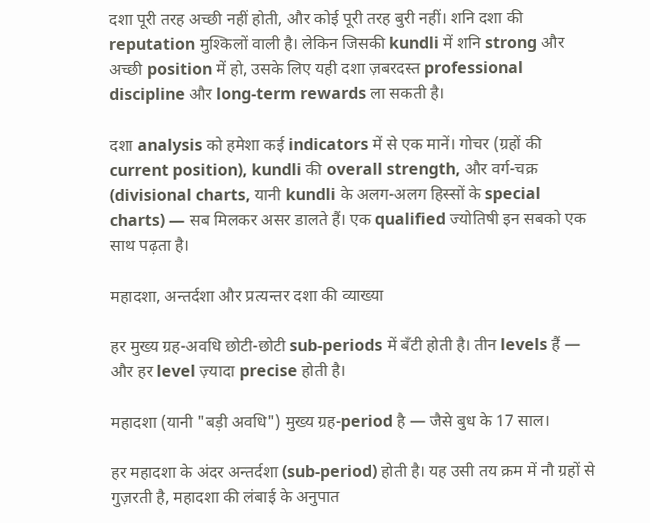दशा पूरी तरह अच्छी नहीं होती, और कोई पूरी तरह बुरी नहीं। शनि दशा की reputation मुश्किलों वाली है। लेकिन जिसकी kundli में शनि strong और अच्छी position में हो, उसके लिए यही दशा ज़बरदस्त professional discipline और long-term rewards ला सकती है।

दशा analysis को हमेशा कई indicators में से एक मानें। गोचर (ग्रहों की current position), kundli की overall strength, और वर्ग-चक्र (divisional charts, यानी kundli के अलग-अलग हिस्सों के special charts) — सब मिलकर असर डालते हैं। एक qualified ज्योतिषी इन सबको एक साथ पढ़ता है।

महादशा, अन्तर्दशा और प्रत्यन्तर दशा की व्याख्या

हर मुख्य ग्रह-अवधि छोटी-छोटी sub-periods में बँटी होती है। तीन levels हैं — और हर level ज़्यादा precise होती है।

महादशा (यानी "बड़ी अवधि") मुख्य ग्रह-period है — जैसे बुध के 17 साल।

हर महादशा के अंदर अन्तर्दशा (sub-period) होती है। यह उसी तय क्रम में नौ ग्रहों से गुज़रती है, महादशा की लंबाई के अनुपात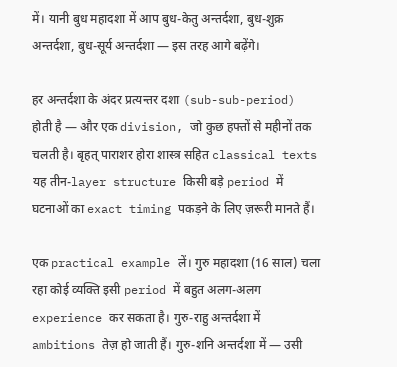में। यानी बुध महादशा में आप बुध-केतु अन्तर्दशा, बुध-शुक्र अन्तर्दशा, बुध-सूर्य अन्तर्दशा — इस तरह आगे बढ़ेंगे।

हर अन्तर्दशा के अंदर प्रत्यन्तर दशा (sub-sub-period) होती है — और एक division, जो कुछ हफ्तों से महीनों तक चलती है। बृहत् पाराशर होरा शास्त्र सहित classical texts यह तीन-layer structure किसी बड़े period में घटनाओं का exact timing पकड़ने के लिए ज़रूरी मानते हैं।

एक practical example लें। गुरु महादशा (16 साल) चला रहा कोई व्यक्ति इसी period में बहुत अलग-अलग experience कर सकता है। गुरु-राहु अन्तर्दशा में ambitions तेज़ हो जाती हैं। गुरु-शनि अन्तर्दशा में — उसी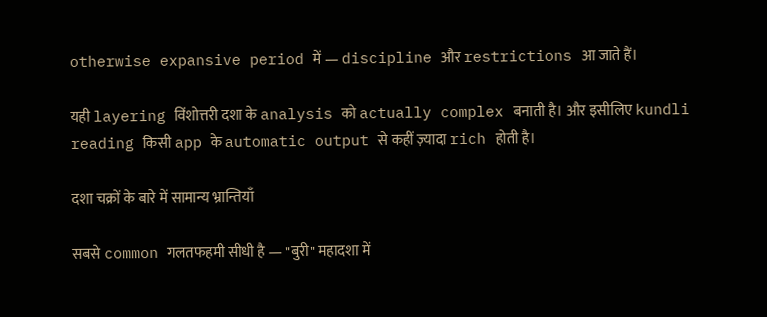otherwise expansive period में — discipline और restrictions आ जाते हैं।

यही layering विंशोत्तरी दशा के analysis को actually complex बनाती है। और इसीलिए kundli reading किसी app के automatic output से कहीं ज़्यादा rich होती है।

दशा चक्रों के बारे में सामान्य भ्रान्तियाँ

सबसे common गलतफहमी सीधी है — "बुरी" महादशा में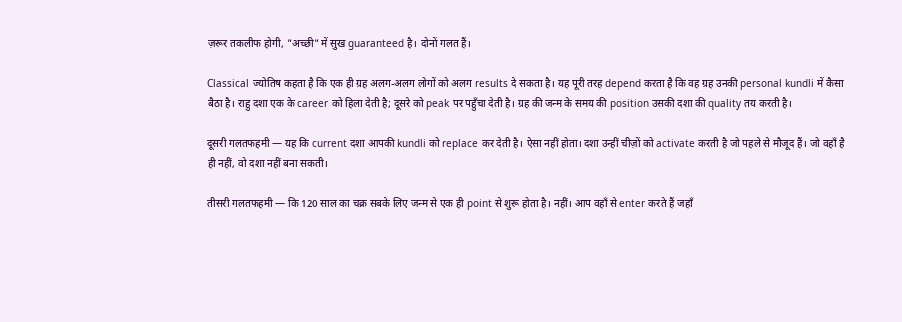ज़रूर तकलीफ होगी, "अच्छी" में सुख guaranteed है। दोनों गलत हैं।

Classical ज्योतिष कहता है कि एक ही ग्रह अलग-अलग लोगों को अलग results दे सकता है। यह पूरी तरह depend करता है कि वह ग्रह उनकी personal kundli में कैसा बैठा है। राहु दशा एक के career को हिला देती है; दूसरे को peak पर पहुँचा देती है। ग्रह की जन्म के समय की position उसकी दशा की quality तय करती है।

दूसरी गलतफहमी — यह कि current दशा आपकी kundli को replace कर देती है। ऐसा नहीं होता। दशा उन्हीं चीज़ों को activate करती है जो पहले से मौजूद हैं। जो वहाँ है ही नहीं, वो दशा नहीं बना सकती।

तीसरी गलतफहमी — कि 120 साल का चक्र सबके लिए जन्म से एक ही point से शुरू होता है। नहीं। आप वहाँ से enter करते हैं जहाँ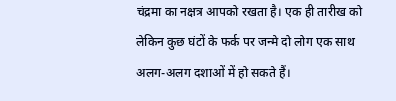चंद्रमा का नक्षत्र आपको रखता है। एक ही तारीख को लेकिन कुछ घंटों के फर्क पर जन्मे दो लोग एक साथ अलग-अलग दशाओं में हो सकते हैं।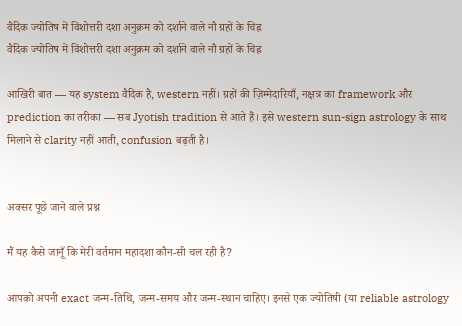वैदिक ज्योतिष में विंशोत्तरी दशा अनुक्रम को दर्शाने वाले नौ ग्रहों के चिह्न
वैदिक ज्योतिष में विंशोत्तरी दशा अनुक्रम को दर्शाने वाले नौ ग्रहों के चिह्न

आखिरी बात — यह system वैदिक है, western नहीं। ग्रहों की ज़िम्मेदारियाँ, नक्षत्र का framework और prediction का तरीका — सब Jyotish tradition से आते हैं। इसे western sun-sign astrology के साथ मिलाने से clarity नहीं आती, confusion बढ़ती है।


अक्सर पूछे जाने वाले प्रश्न

मैं यह कैसे जानूँ कि मेरी वर्तमान महादशा कौन-सी चल रही है?

आपको अपनी exact जन्म-तिथि, जन्म-समय और जन्म-स्थान चाहिए। इनसे एक ज्योतिषी (या reliable astrology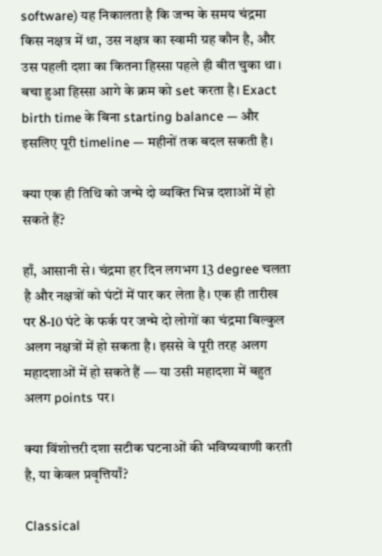software) यह निकालता है कि जन्म के समय चंद्रमा किस नक्षत्र में था, उस नक्षत्र का स्वामी ग्रह कौन है, और उस पहली दशा का कितना हिस्सा पहले ही बीत चुका था। बचा हुआ हिस्सा आगे के क्रम को set करता है। Exact birth time के बिना starting balance — और इसलिए पूरी timeline — महीनों तक बदल सकती है।

क्या एक ही तिथि को जन्मे दो व्यक्ति भिन्न दशाओं में हो सकते हैं?

हाँ, आसानी से। चंद्रमा हर दिन लगभग 13 degree चलता है और नक्षत्रों को घंटों में पार कर लेता है। एक ही तारीख पर 8-10 घंटे के फर्क पर जन्मे दो लोगों का चंद्रमा बिल्कुल अलग नक्षत्रों में हो सकता है। इससे वे पूरी तरह अलग महादशाओं में हो सकते हैं — या उसी महादशा में बहुत अलग points पर।

क्या विंशोत्तरी दशा सटीक घटनाओं की भविष्यवाणी करती है, या केवल प्रवृत्तियाँ?

Classical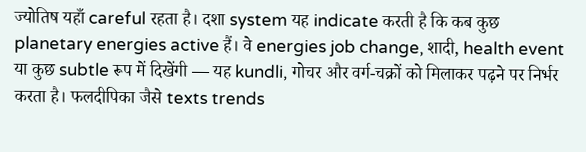ज्योतिष यहाँ careful रहता है। दशा system यह indicate करती है कि कब कुछ planetary energies active हैं। वे energies job change, शादी, health event या कुछ subtle रूप में दिखेंगी — यह kundli, गोचर और वर्ग-चक्रों को मिलाकर पढ़ने पर निर्भर करता है। फलदीपिका जैसे texts trends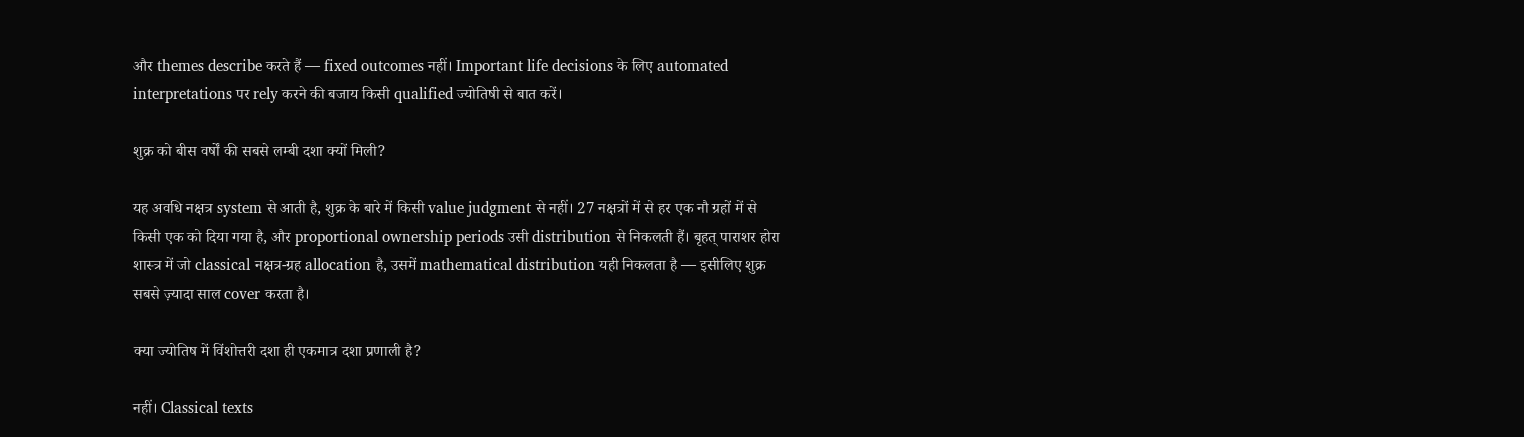और themes describe करते हैं — fixed outcomes नहीं। Important life decisions के लिए automated interpretations पर rely करने की बजाय किसी qualified ज्योतिषी से बात करें।

शुक्र को बीस वर्षों की सबसे लम्बी दशा क्यों मिली?

यह अवधि नक्षत्र system से आती है, शुक्र के बारे में किसी value judgment से नहीं। 27 नक्षत्रों में से हर एक नौ ग्रहों में से किसी एक को दिया गया है, और proportional ownership periods उसी distribution से निकलती हैं। बृहत् पाराशर होरा शास्त्र में जो classical नक्षत्र-ग्रह allocation है, उसमें mathematical distribution यही निकलता है — इसीलिए शुक्र सबसे ज़्यादा साल cover करता है।

क्या ज्योतिष में विंशोत्तरी दशा ही एकमात्र दशा प्रणाली है?

नहीं। Classical texts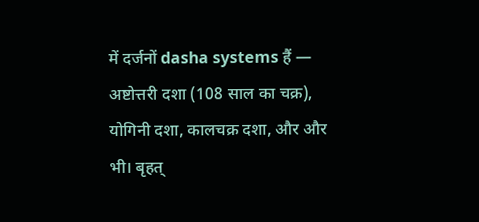में दर्जनों dasha systems हैं — अष्टोत्तरी दशा (108 साल का चक्र), योगिनी दशा, कालचक्र दशा, और और भी। बृहत्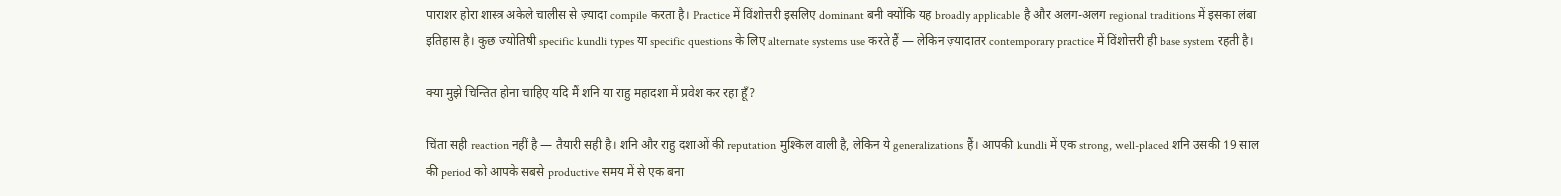पाराशर होरा शास्त्र अकेले चालीस से ज़्यादा compile करता है। Practice में विंशोत्तरी इसलिए dominant बनी क्योंकि यह broadly applicable है और अलग-अलग regional traditions में इसका लंबा इतिहास है। कुछ ज्योतिषी specific kundli types या specific questions के लिए alternate systems use करते हैं — लेकिन ज़्यादातर contemporary practice में विंशोत्तरी ही base system रहती है।

क्या मुझे चिन्तित होना चाहिए यदि मैं शनि या राहु महादशा में प्रवेश कर रहा हूँ?

चिंता सही reaction नहीं है — तैयारी सही है। शनि और राहु दशाओं की reputation मुश्किल वाली है, लेकिन ये generalizations हैं। आपकी kundli में एक strong, well-placed शनि उसकी 19 साल की period को आपके सबसे productive समय में से एक बना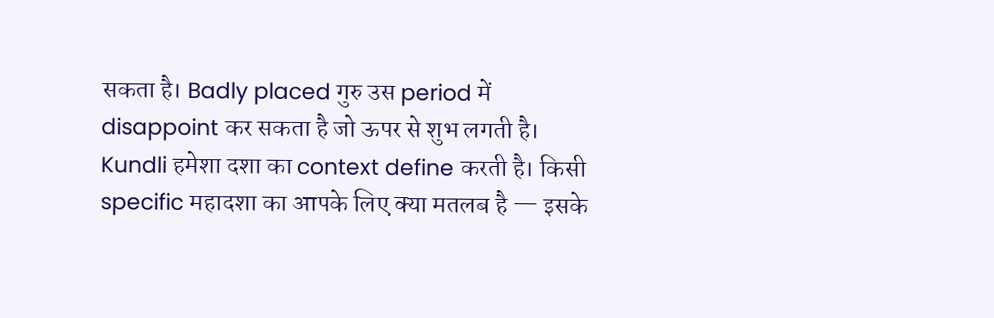सकता है। Badly placed गुरु उस period में disappoint कर सकता है जो ऊपर से शुभ लगती है। Kundli हमेशा दशा का context define करती है। किसी specific महादशा का आपके लिए क्या मतलब है — इसके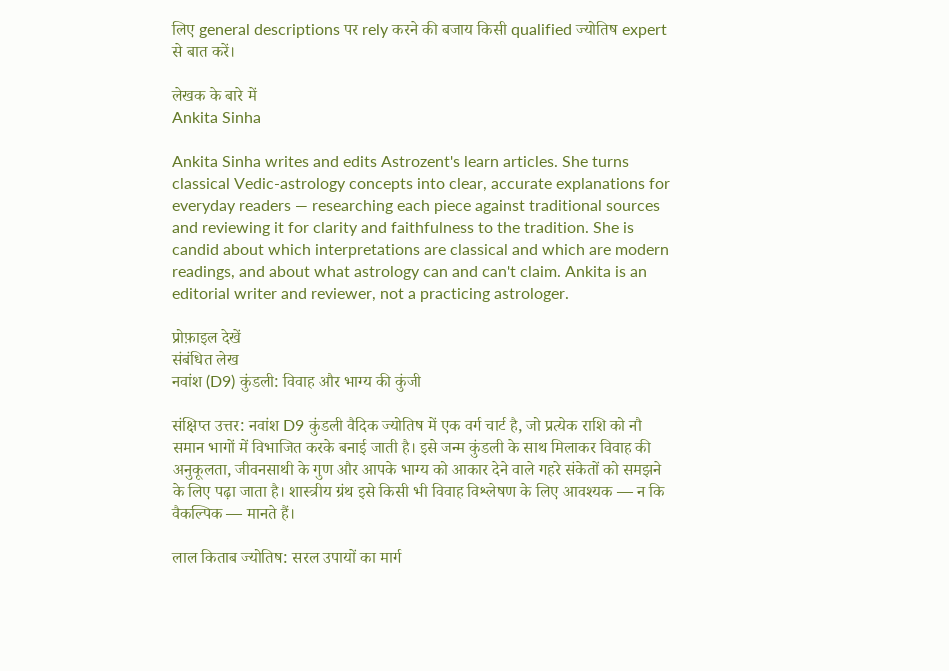लिए general descriptions पर rely करने की बजाय किसी qualified ज्योतिष expert से बात करें।

लेखक के बारे में
Ankita Sinha

Ankita Sinha writes and edits Astrozent's learn articles. She turns classical Vedic-astrology concepts into clear, accurate explanations for everyday readers — researching each piece against traditional sources and reviewing it for clarity and faithfulness to the tradition. She is candid about which interpretations are classical and which are modern readings, and about what astrology can and can't claim. Ankita is an editorial writer and reviewer, not a practicing astrologer.

प्रोफ़ाइल देखें
संबंधित लेख
नवांश (D9) कुंडली: विवाह और भाग्य की कुंजी

संक्षिप्त उत्तर: नवांश D9 कुंडली वैदिक ज्योतिष में एक वर्ग चार्ट है, जो प्रत्येक राशि को नौ समान भागों में विभाजित करके बनाई जाती है। इसे जन्म कुंडली के साथ मिलाकर विवाह की अनुकूलता, जीवनसाथी के गुण और आपके भाग्य को आकार देने वाले गहरे संकेतों को समझने के लिए पढ़ा जाता है। शास्त्रीय ग्रंथ इसे किसी भी विवाह विश्लेषण के लिए आवश्यक — न कि वैकल्पिक — मानते हैं।

लाल किताब ज्योतिष: सरल उपायों का मार्ग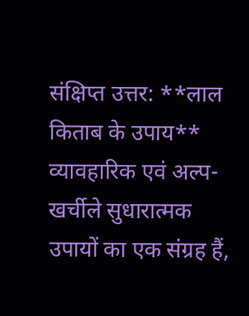संक्षिप्त उत्तर: **लाल किताब के उपाय** व्यावहारिक एवं अल्प-खर्चीले सुधारात्मक उपायों का एक संग्रह हैं,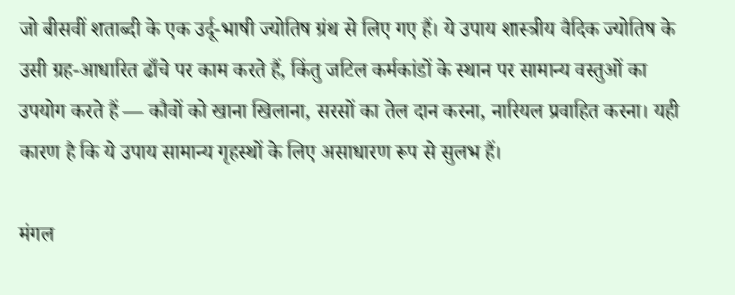जो बीसवीं शताब्दी के एक उर्दू-भाषी ज्योतिष ग्रंथ से लिए गए हैं। ये उपाय शास्त्रीय वैदिक ज्योतिष के उसी ग्रह-आधारित ढाँचे पर काम करते हैं, किंतु जटिल कर्मकांडों के स्थान पर सामान्य वस्तुओं का उपयोग करते हैं — कौवों को खाना खिलाना, सरसों का तेल दान करना, नारियल प्रवाहित करना। यही कारण है कि ये उपाय सामान्य गृहस्थों के लिए असाधारण रूप से सुलभ हैं।

मंगल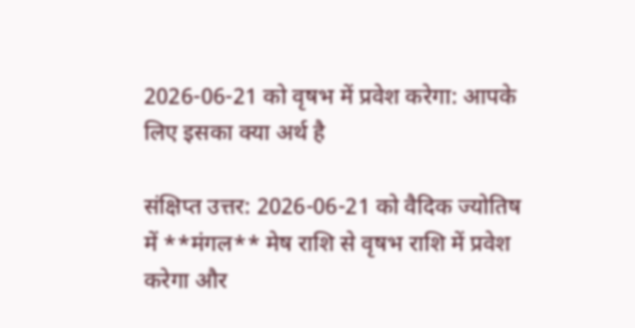2026-06-21 को वृषभ में प्रवेश करेगा: आपके लिए इसका क्या अर्थ है

संक्षिप्त उत्तर: 2026-06-21 को वैदिक ज्योतिष में **मंगल** मेष राशि से वृषभ राशि में प्रवेश करेगा और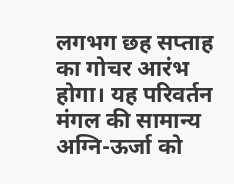लगभग छह सप्ताह का गोचर आरंभ होगा। यह परिवर्तन मंगल की सामान्य अग्नि-ऊर्जा को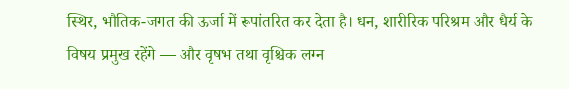स्थिर, भौतिक-जगत की ऊर्जा में रूपांतरित कर देता है। धन, शारीरिक परिश्रम और धैर्य के विषय प्रमुख रहेंगे — और वृषभ तथा वृश्चिक लग्न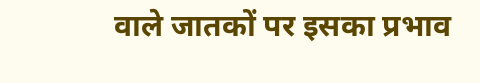वाले जातकों पर इसका प्रभाव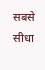सबसे सीधा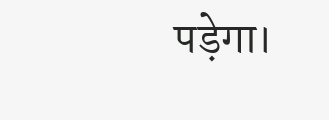पड़ेगा।